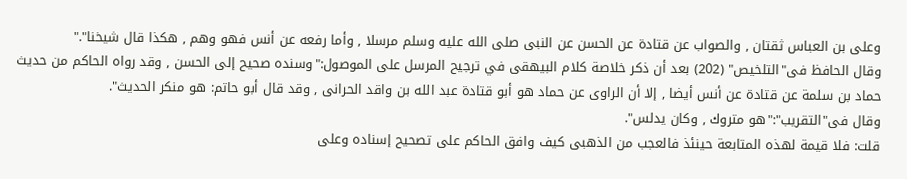وعلى بن العباس ثقتان , والصواب عن قتادة عن الحسن عن النبى صلى الله عليه وسلم مرسلا , وأما رفعه عن أنس فهو وهم , هكذا قال شيخنا"."
وقال الحافظ فى"التلخيص" (202) بعد أن ذكر خلاصة كلام البيهقى في ترجيح المرسل على الموصول:"وسنده صحيح إلى الحسن , وقد رواه الحاكم من حديث حماد بن سلمة عن قتادة عن أنس أيضا , إلا أن الراوى عن حماد هو أبو قتادة عبد الله بن واقد الحرانى , وقد قال أبو حاتم: هو منكر الحديث".
وقال فى"التقريب":"هو متروك , وكان يدلس".
قلت: فلا قيمة لهذه المتابعة حينئذ فالعجب من الذهبى كيف وافق الحاكم على تصحيح إسناده وعلى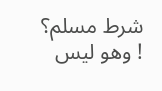شرط مسلم؟ ! وهو ليس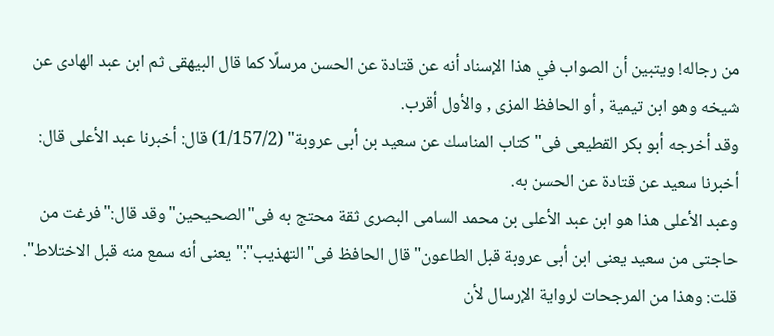من رجاله! ويتبين أن الصواب في هذا الإسناد أنه عن قتادة عن الحسن مرسلًا كما قال البيهقى ثم ابن عبد الهادى عن شيخه وهو ابن تيمية , أو الحافظ المزى , والأول أقرب.
وقد أخرجه أبو بكر القطيعى فى"كتاب المناسك عن سعيد بن أبى عروبة" (1/157/2) قال: أخبرنا عبد الأعلى قال: أخبرنا سعيد عن قتادة عن الحسن به.
وعبد الأعلى هذا هو ابن عبد الأعلى بن محمد السامى البصرى ثقة محتج به فى"الصحيحين"وقد قال:"فرغت من حاجتى من سعيد يعنى ابن أبى عروبة قبل الطاعون"قال الحافظ فى"التهذيب":"يعنى أنه سمع منه قبل الاختلاط".
قلت: وهذا من المرجحات لرواية الإرسال لأن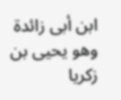ابن أبى زائدة وهو يحيى بن زكريا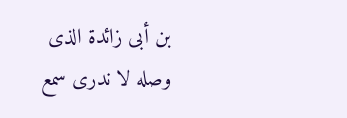بن أبى زائدة الذى وصله لا ندرى سمع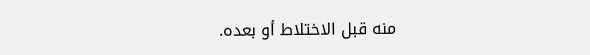منه قبل الاختلاط أو بعده.